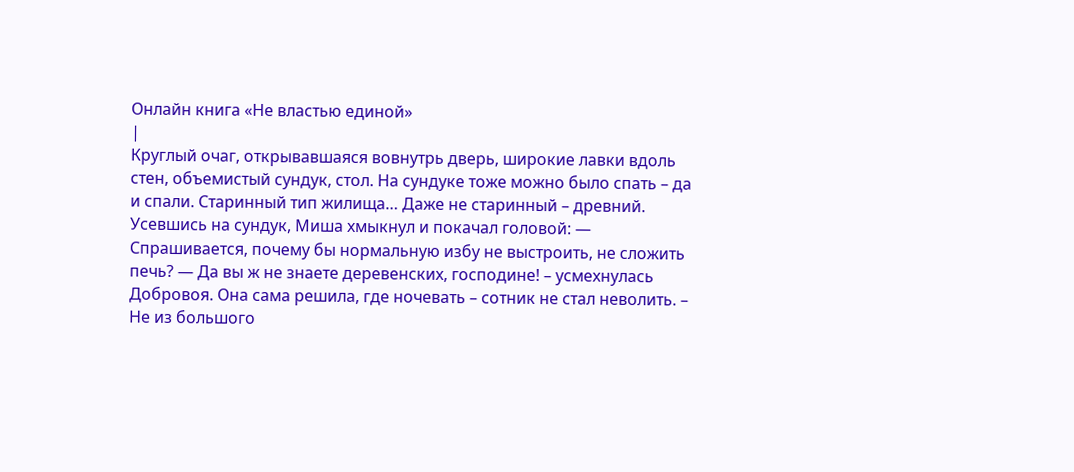Онлайн книга «Не властью единой»
|
Круглый очаг, открывавшаяся вовнутрь дверь, широкие лавки вдоль стен, объемистый сундук, стол. На сундуке тоже можно было спать – да и спали. Старинный тип жилища… Даже не старинный – древний. Усевшись на сундук, Миша хмыкнул и покачал головой: — Спрашивается, почему бы нормальную избу не выстроить, не сложить печь? — Да вы ж не знаете деревенских, господине! – усмехнулась Добровоя. Она сама решила, где ночевать – сотник не стал неволить. – Не из большого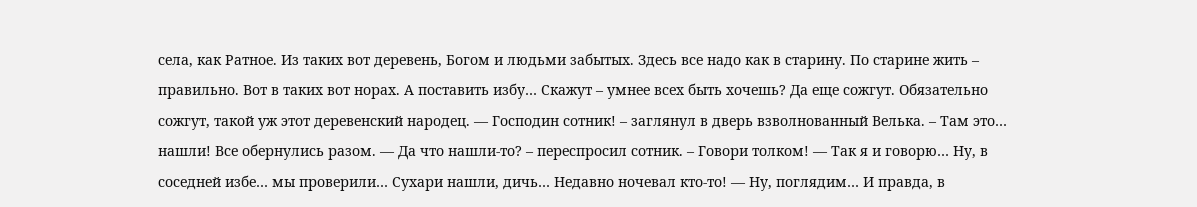села, как Ратное. Из таких вот деревень, Богом и людьми забытых. Здесь все надо как в старину. По старине жить – правильно. Вот в таких вот норах. А поставить избу… Скажут – умнее всех быть хочешь? Да еще сожгут. Обязательно сожгут, такой уж этот деревенский народец. — Господин сотник! – заглянул в дверь взволнованный Велька. – Там это… нашли! Все обернулись разом. — Да что нашли-то? – переспросил сотник. – Говори толком! — Так я и говорю… Ну, в соседней избе… мы проверили… Сухари нашли, дичь… Недавно ночевал кто-то! — Ну, поглядим… И правда, в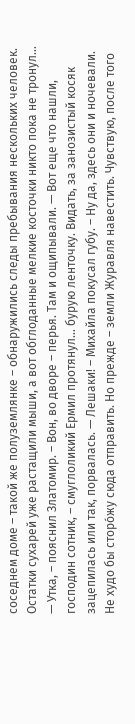соседнем доме – такой же полуземлянке – обнаружились следы пребывания нескольких человек. Остатки сухарей уже растащили мыши, а вот обглоданные мелкие косточки никто пока не тронул… — Утка, – пояснил Златомир. – Вон, во дворе – перья. Там и ощипывали. — Вот еще что нашли, господин сотник, – смуглоликий Ермил протянул… бурую ленточку. Видать, за занозистый косяк зацепилась или так, порвалась. — Лешаки! – Михайла покусал губу. – Ну да, здесь они и ночевали. Не худо бы сторо́жу сюда отправить. Но прежде – земли Журавля навестить. Чувствую, после того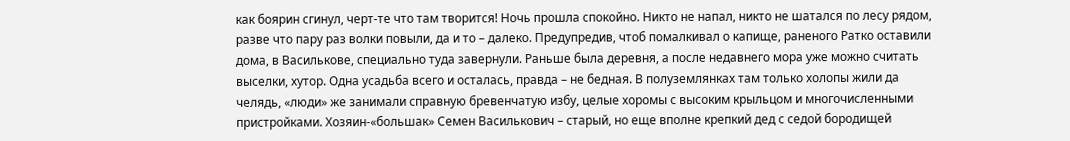как боярин сгинул, черт-те что там творится! Ночь прошла спокойно. Никто не напал, никто не шатался по лесу рядом, разве что пару раз волки повыли, да и то – далеко. Предупредив, чтоб помалкивал о капище, раненого Ратко оставили дома, в Василькове, специально туда завернули. Раньше была деревня, а после недавнего мора уже можно считать выселки, хутор. Одна усадьба всего и осталась, правда – не бедная. В полуземлянках там только холопы жили да челядь, «люди» же занимали справную бревенчатую избу, целые хоромы с высоким крыльцом и многочисленными пристройками. Хозяин-«большак» Семен Василькович – старый, но еще вполне крепкий дед с седой бородищей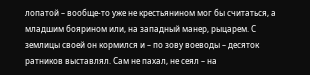лопатой – вообще-то уже не крестьянином мог бы считаться, а младшим боярином или, на западный манер, рыцарем. С землицы своей он кормился и – по зову воеводы – десяток ратников выставлял. Сам не пахал, не сеял – на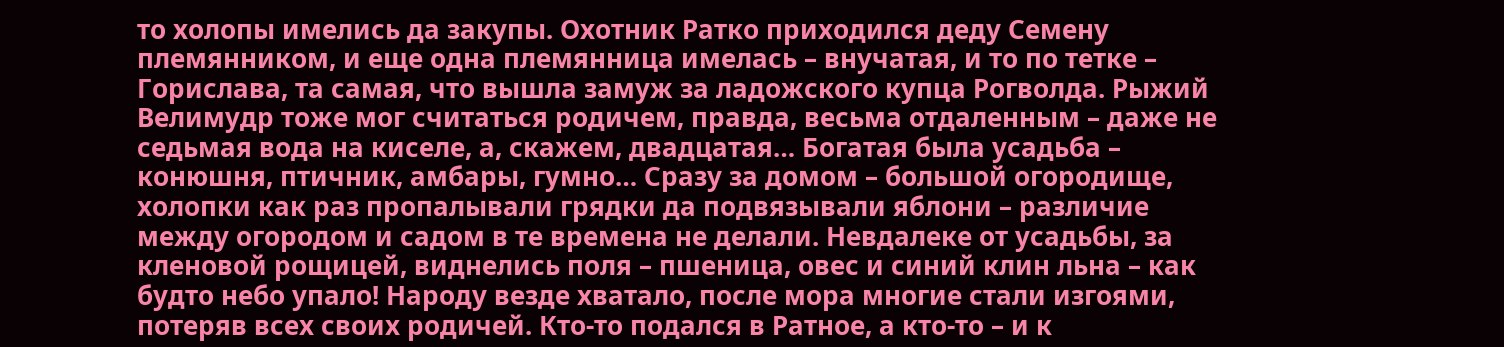то холопы имелись да закупы. Охотник Ратко приходился деду Семену племянником, и еще одна племянница имелась – внучатая, и то по тетке – Горислава, та самая, что вышла замуж за ладожского купца Рогволда. Рыжий Велимудр тоже мог считаться родичем, правда, весьма отдаленным – даже не седьмая вода на киселе, а, скажем, двадцатая… Богатая была усадьба – конюшня, птичник, амбары, гумно… Сразу за домом – большой огородище, холопки как раз пропалывали грядки да подвязывали яблони – различие между огородом и садом в те времена не делали. Невдалеке от усадьбы, за кленовой рощицей, виднелись поля – пшеница, овес и синий клин льна – как будто небо упало! Народу везде хватало, после мора многие стали изгоями, потеряв всех своих родичей. Кто-то подался в Ратное, а кто-то – и к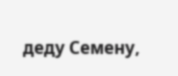деду Семену,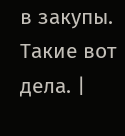в закупы. Такие вот дела. |